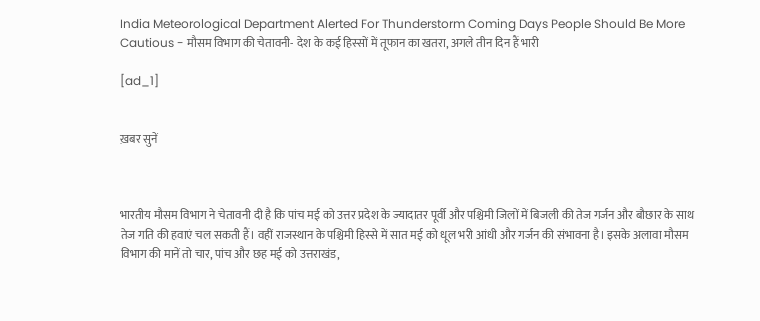India Meteorological Department Alerted For Thunderstorm Coming Days People Should Be More Cautious - मौसम विभाग की चेतावनी- देश के कई हिस्सों में तूफान का खतरा, अगले तीन दिन हैं भारी

[ad_1]


ख़बर सुनें



भारतीय मौसम विभाग ने चेतावनी दी है कि पांच मई को उत्तर प्रदेश के ज्यादातर पूर्वी और पश्चिमी जिलों में बिजली की तेज गर्जन और बौछार के साथ तेज गति की हवाएं चल सकती हैं। वहीं राजस्थान के पश्चिमी हिस्से में सात मई को धूल भरी आंधी और गर्जन की संभावना है। इसके अलावा मौसम विभाग की मानें तो चार, पांच और छह मई को उत्तराखंड,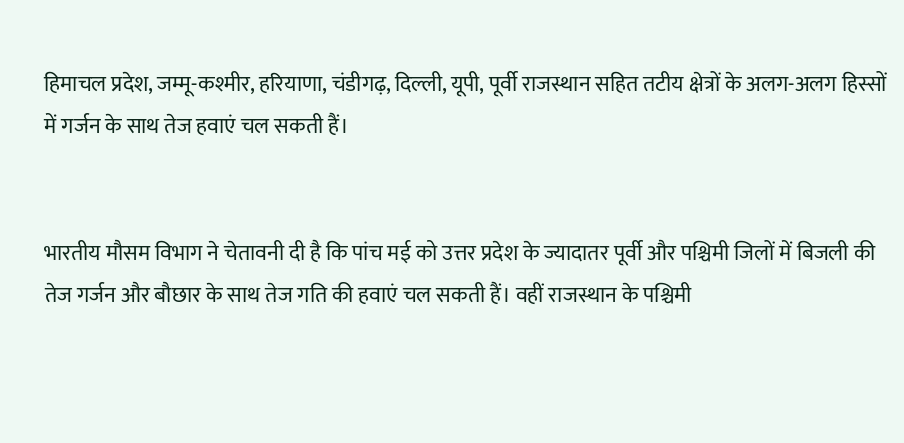हिमाचल प्रदेश, जम्मू-कश्मीर, हरियाणा, चंडीगढ़, दिल्ली, यूपी, पूर्वी राजस्थान सहित तटीय क्षेत्रों के अलग-अलग हिस्सों में गर्जन के साथ तेज हवाएं चल सकती हैं।


भारतीय मौसम विभाग ने चेतावनी दी है कि पांच मई को उत्तर प्रदेश के ज्यादातर पूर्वी और पश्चिमी जिलों में बिजली की तेज गर्जन और बौछार के साथ तेज गति की हवाएं चल सकती हैं। वहीं राजस्थान के पश्चिमी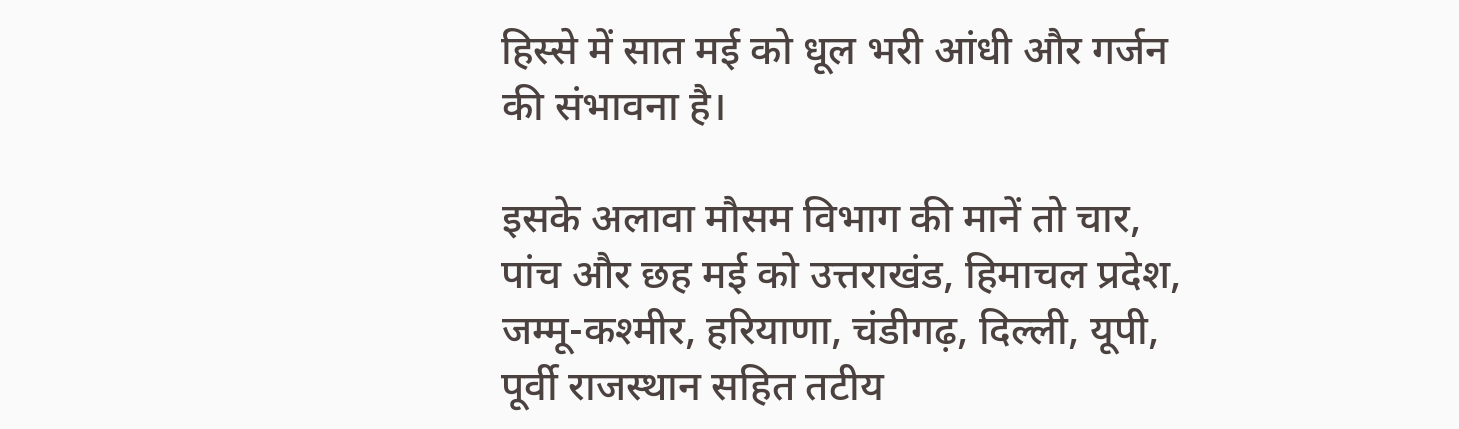हिस्से में सात मई को धूल भरी आंधी और गर्जन की संभावना है।

इसके अलावा मौसम विभाग की मानें तो चार, पांच और छह मई को उत्तराखंड, हिमाचल प्रदेश, जम्मू-कश्मीर, हरियाणा, चंडीगढ़, दिल्ली, यूपी, पूर्वी राजस्थान सहित तटीय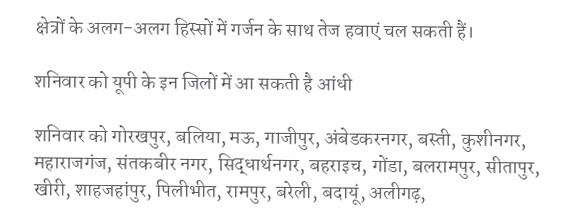क्षेत्रों के अलग-अलग हिस्सों में गर्जन के साथ तेज हवाएं चल सकती हैं।

शनिवार को यूपी के इन जिलों में आ सकती है आंधी

शनिवार को गोरखपुर, बलिया, मऊ, गाजीपुर, अंबेडकरनगर, बस्ती, कुशीनगर, महाराजगंज, संतकबीर नगर, सिद्धार्थनगर, बहराइच, गोंडा, बलरामपुर, सीतापुर, खीरी, शाहजहांपुर, पिलीभीत, रामपुर, बरेली, बदायूं, अलीगढ़,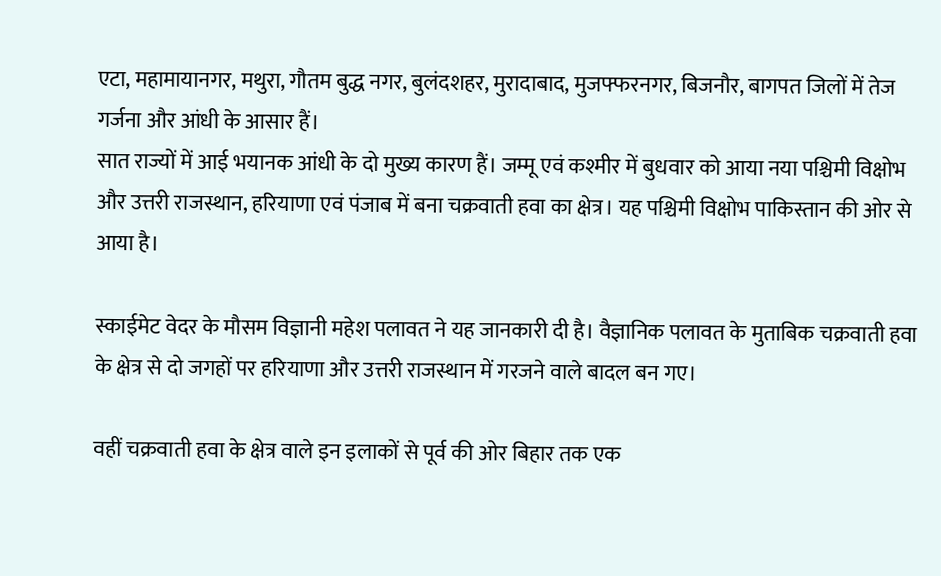एटा, महामायानगर, मथुरा, गौतम बुद्ध नगर, बुलंदशहर, मुरादाबाद, मुजफ्फरनगर, बिजनौर, बागपत जिलों में तेज गर्जना और आंधी के आसार हैं।
सात राज्यों में आई भयानक आंधी के दो मुख्य कारण हैं। जम्मू एवं कश्मीर में बुधवार को आया नया पश्चिमी विक्षोभ और उत्तरी राजस्थान, हरियाणा एवं पंजाब में बना चक्रवाती हवा का क्षेत्र। यह पश्चिमी विक्षोभ पाकिस्तान की ओर से आया है।

स्काईमेट वेदर के मौसम विज्ञानी महेश पलावत ने यह जानकारी दी है। वैज्ञानिक पलावत के मुताबिक चक्रवाती हवा के क्षेत्र से दो जगहों पर हरियाणा और उत्तरी राजस्थान में गरजने वाले बादल बन गए।

वहीं चक्रवाती हवा के क्षेत्र वाले इन इलाकों से पूर्व की ओर बिहार तक एक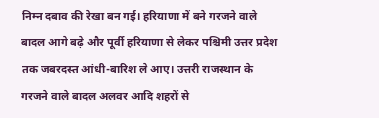निम्न दबाव की रेखा बन गई। हरियाणा में बने गरजने वाले बादल आगे बढ़े और पूर्वी हरियाणा से लेकर पश्चिमी उत्तर प्रदेश तक जबरदस्त आंधी-बारिश ले आए। उत्तरी राजस्थान के गरजने वाले बादल अलवर आदि शहरों से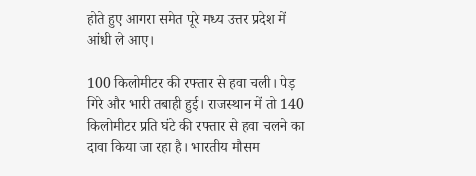होते हुए आगरा समेत पूरे मध्य उत्तर प्रदेश में आंधी ले आए।

100 किलोमीटर की रफ्तार से हवा चली। पेड़ गिरे और भारी तबाही हुई। राजस्थान में तो 140 किलोमीटर प्रति घंटे की रफ्तार से हवा चलने का दावा किया जा रहा है। भारतीय मौसम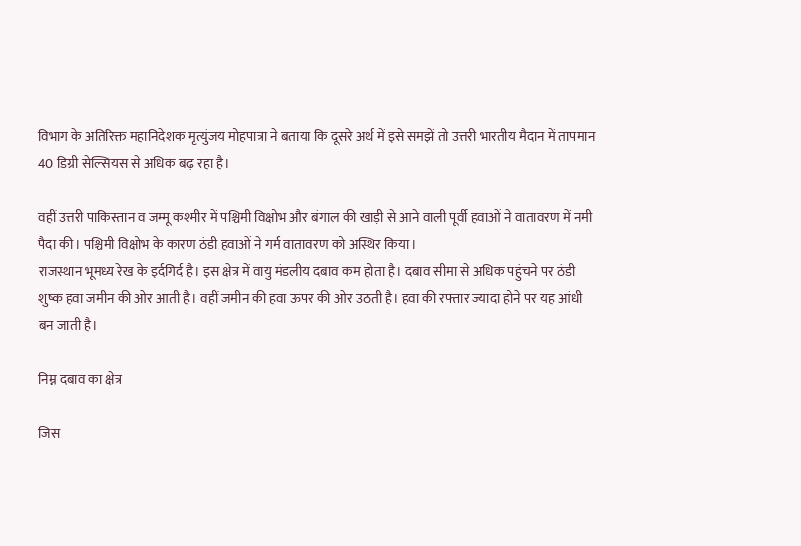विभाग के अतिरिक्त महानिदेशक मृत्युंजय मोहपात्रा ने बताया कि दूसरे अर्थ में इसे समझें तो उत्तरी भारतीय मैदान में तापमान 40 डिग्री सेल्सियस से अधिक बढ़ रहा है।

वहीं उत्तरी पाकिस्तान व जम्मू कश्मीर में पश्चिमी विक्षोभ और बंगाल की खाड़ी से आने वाली पूर्वी हवाओं ने वातावरण में नमी पैदा की। पश्चिमी विक्षोभ के कारण ठंडी हवाओं ने गर्म वातावरण को अस्थिर किया।
राजस्थान भूमध्य रेख के इर्दगिर्द है। इस क्षेत्र में वायु मंडलीय दबाव कम होता है। दबाव सीमा से अधिक पहुंचने पर ठंडी शुष्क हवा जमीन की ओर आती है। वहीं जमीन की हवा ऊपर की ओर उठती है। हवा की रफ्तार ज्यादा होने पर यह आंधी बन जाती है।

निम्न दबाव का क्षेत्र

जिस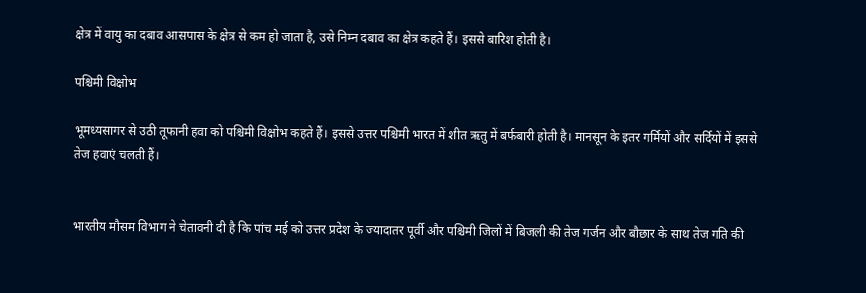क्षेत्र में वायु का दबाव आसपास के क्षेत्र से कम हो जाता है, उसे निम्न दबाव का क्षेत्र कहते हैं। इससे बारिश होती है।

पश्चिमी विक्षोभ

भूमध्यसागर से उठी तूफानी हवा को पश्चिमी विक्षोभ कहते हैं। इससे उत्तर पश्चिमी भारत में शीत ऋतु में बर्फबारी होती है। मानसून के इतर गर्मियों और सर्दियों में इससे तेज हवाएं चलती हैं।


भारतीय मौसम विभाग ने चेतावनी दी है कि पांच मई को उत्तर प्रदेश के ज्यादातर पूर्वी और पश्चिमी जिलों में बिजली की तेज गर्जन और बौछार के साथ तेज गति की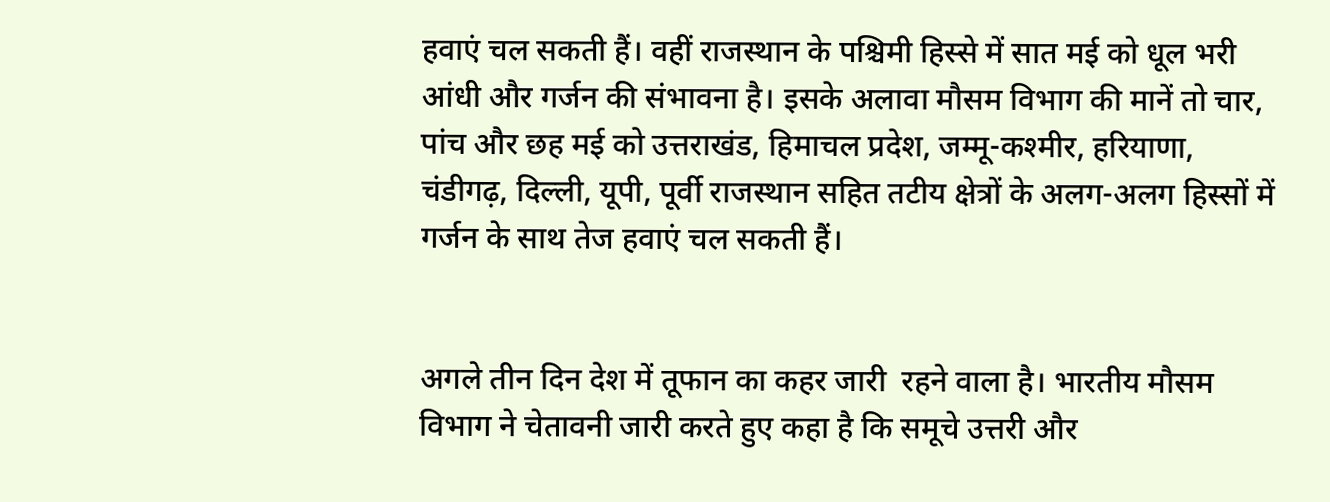हवाएं चल सकती हैं। वहीं राजस्थान के पश्चिमी हिस्से में सात मई को धूल भरी आंधी और गर्जन की संभावना है। इसके अलावा मौसम विभाग की मानें तो चार, पांच और छह मई को उत्तराखंड, हिमाचल प्रदेश, जम्मू-कश्मीर, हरियाणा, चंडीगढ़, दिल्ली, यूपी, पूर्वी राजस्थान सहित तटीय क्षेत्रों के अलग-अलग हिस्सों में गर्जन के साथ तेज हवाएं चल सकती हैं।


अगले तीन दिन देश में तूफान का कहर जारी  रहने वाला है। भारतीय मौसम विभाग ने चेतावनी जारी करते हुए कहा है कि समूचे उत्तरी और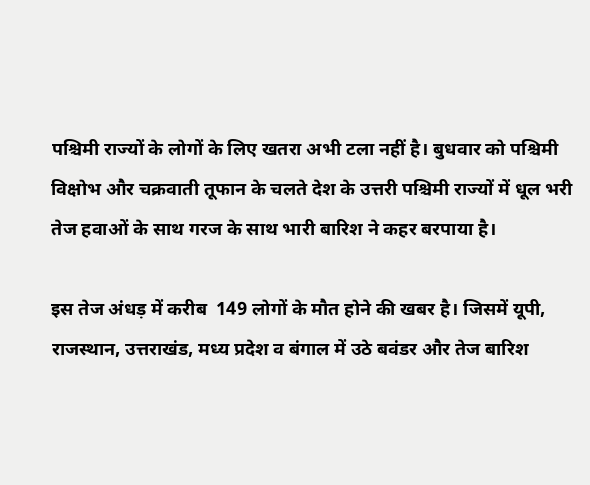पश्चिमी राज्यों के लोगों के लिए खतरा अभी टला नहीं है। बुधवार को पश्चिमी विक्षोभ और चक्रवाती तूफान के चलते देश के उत्तरी पश्चिमी राज्यों में धूल भरी तेज हवाओं के साथ गरज के साथ भारी बारिश ने कहर बरपाया है।

इस तेज अंधड़ में करीब  149 लोगों के मौत होने की खबर है। जिसमें यूपी, राजस्थान, उत्तराखंड, मध्य प्रदेश व बंगाल में उठे बवंडर और तेज बारिश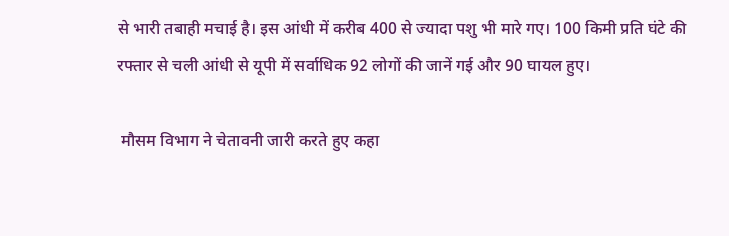से भारी तबाही मचाई है। इस आंधी में करीब 400 से ज्यादा पशु भी मारे गए। 100 किमी प्रति घंटे की रफ्तार से चली आंधी से यूपी में सर्वाधिक 92 लोगों की जानें गई और 90 घायल हुए।

 मौसम विभाग ने चेतावनी जारी करते हुए कहा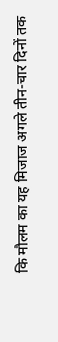कि मौलम का यह मिजाज अगले तीन-चार दिनों तक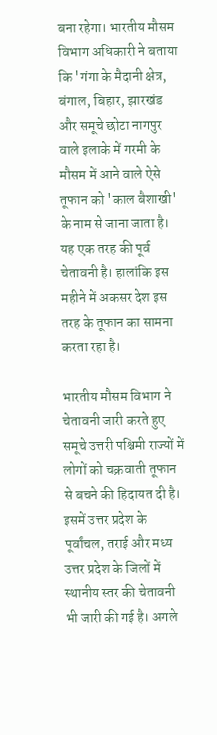बना रहेगा। भारतीय मौसम विभाग अधिकारी ने बताया कि 'गंगा के मैदानी क्षेत्र, बंगाल, बिहार, झारखंड और समूचे छोटा नागपुर वाले इलाके में गरमी के मौसम में आने वाले ऐसे तूफान को 'काल बैशाखी' के नाम से जाना जाता है। यह एक तरह की पूर्व चेतावनी है। हालांकि इस महीने में अकसर देश इस तरह के तूफान का सामना करता रहा है।

भारतीय मौसम विभाग ने चेतावनी जारी करते हुए समूचे उत्तरी पश्चिमी राज्यों में लोगों को चक्रवाती तूफान से बचने की हिदायत दी है। इसमें उत्तर प्रदेश के पूर्वांचल, तराई और मध्य उत्तर प्रदेश के जिलों में स्थानीय स्तर की चेतावनी भी जारी की गई है। अगले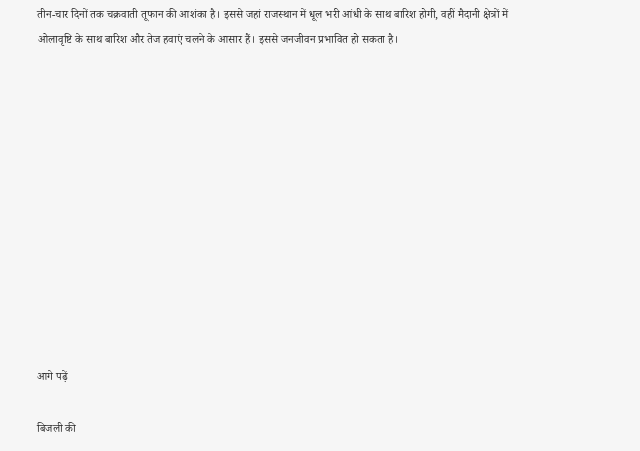तीन-चार दिनों तक चक्रवाती तूफान की आशंका है। इससे जहां राजस्थान में धूल भरी आंधी के साथ बारिश होगी, वहीं मैदानी क्षेत्रों में ओलावृष्टि के साथ बारिश और तेज हवाएं चलने के आसार हैं। इससे जनजीवन प्रभावित हो सकता है।












आगे पढ़ें

बिजली की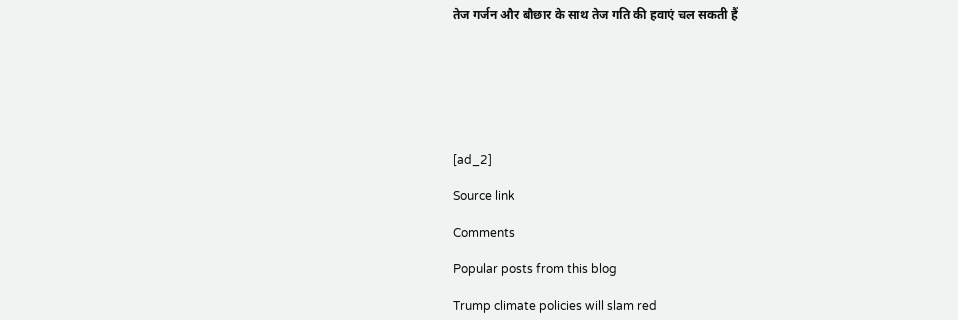तेज गर्जन और बौछार के साथ तेज गति की हवाएं चल सकती हैं







[ad_2]

Source link

Comments

Popular posts from this blog

Trump climate policies will slam red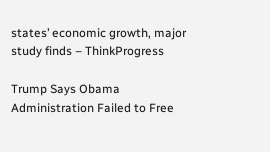states’ economic growth, major study finds – ThinkProgress

Trump Says Obama Administration Failed to Free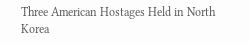Three American Hostages Held in North Korea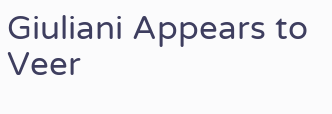Giuliani Appears to Veer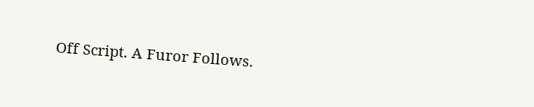Off Script. A Furor Follows.